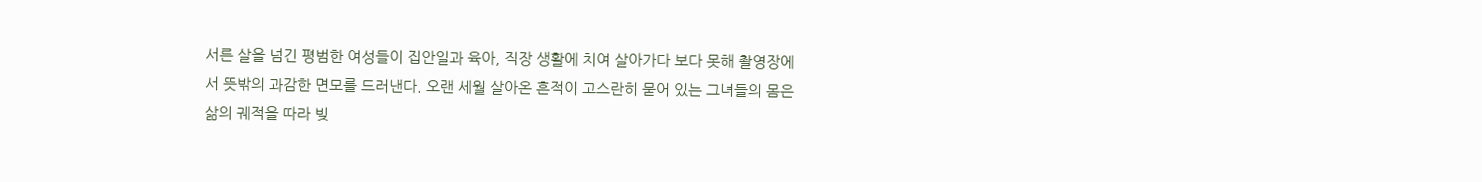서른 살을 넘긴 평범한 여성들이 집안일과 육아, 직장 생활에 치여 살아가다 보다 못해 촬영장에서 뜻밖의 과감한 면모를 드러낸다. 오랜 세월 살아온 흔적이 고스란히 묻어 있는 그녀들의 몸은 삶의 궤적을 따라 빚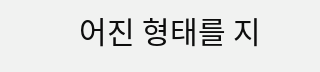어진 형태를 지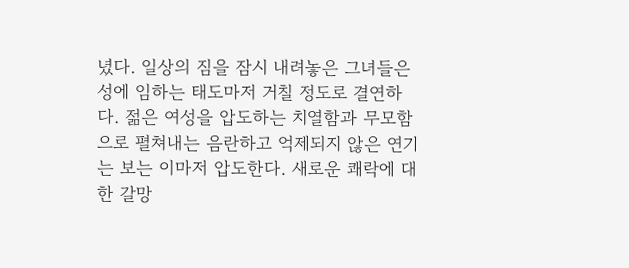녔다. 일상의 짐을 잠시 내려놓은 그녀들은 성에 임하는 태도마저 거칠 정도로 결연하다. 젊은 여성을 압도하는 치열함과 무모함으로 펼쳐내는 음란하고 억제되지 않은 연기는 보는 이마저 압도한다. 새로운 쾌락에 대한 갈망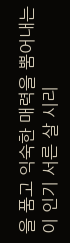을 품고 익숙한 매력을 뿜어내는 이 인기 서른 살 시리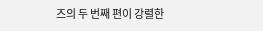즈의 두 번째 편이 강렬한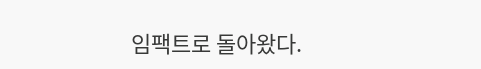임팩트로 돌아왔다.